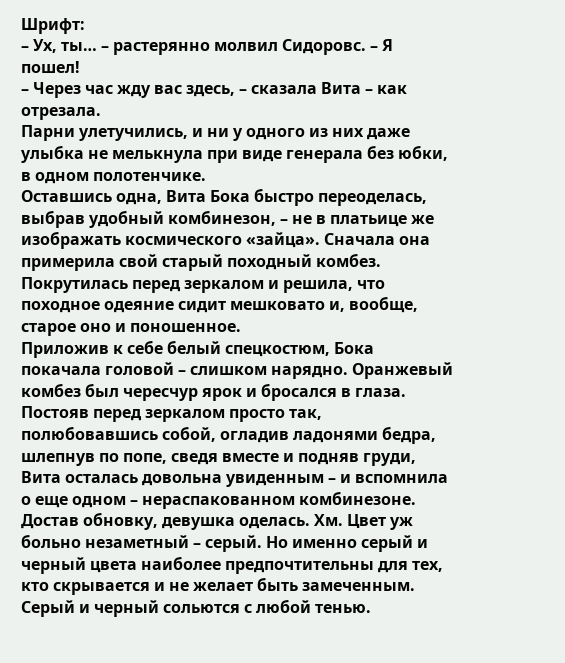Шрифт:
– Ух, ты… – растерянно молвил Сидоровс. – Я пошел!
– Через час жду вас здесь, – сказала Вита – как отрезала.
Парни улетучились, и ни у одного из них даже улыбка не мелькнула при виде генерала без юбки, в одном полотенчике.
Оставшись одна, Вита Бока быстро переоделась, выбрав удобный комбинезон, – не в платьице же изображать космического «зайца». Сначала она примерила свой старый походный комбез. Покрутилась перед зеркалом и решила, что походное одеяние сидит мешковато и, вообще, старое оно и поношенное.
Приложив к себе белый спецкостюм, Бока покачала головой – слишком нарядно. Оранжевый комбез был чересчур ярок и бросался в глаза.
Постояв перед зеркалом просто так, полюбовавшись собой, огладив ладонями бедра, шлепнув по попе, сведя вместе и подняв груди, Вита осталась довольна увиденным – и вспомнила о еще одном – нераспакованном комбинезоне. Достав обновку, девушка оделась. Хм. Цвет уж больно незаметный – серый. Но именно серый и черный цвета наиболее предпочтительны для тех, кто скрывается и не желает быть замеченным. Серый и черный сольются с любой тенью.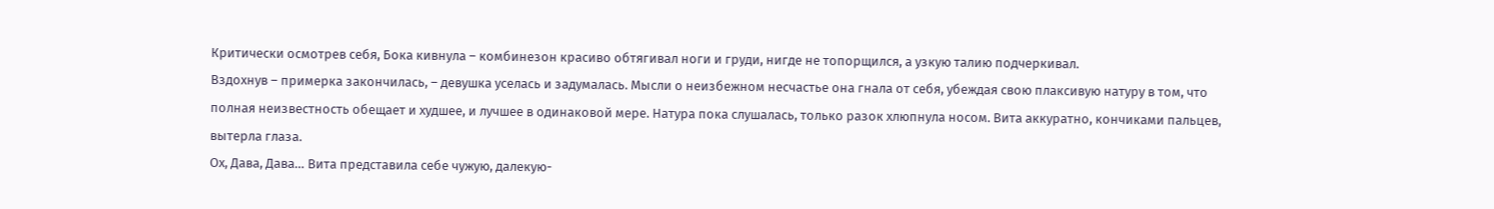Критически осмотрев себя, Бока кивнула – комбинезон красиво обтягивал ноги и груди, нигде не топорщился, а узкую талию подчеркивал.
Вздохнув – примерка закончилась, – девушка уселась и задумалась. Мысли о неизбежном несчастье она гнала от себя, убеждая свою плаксивую натуру в том, что полная неизвестность обещает и худшее, и лучшее в одинаковой мере. Натура пока слушалась, только разок хлюпнула носом. Вита аккуратно, кончиками пальцев, вытерла глаза.
Ох, Дава, Дава… Вита представила себе чужую, далекую-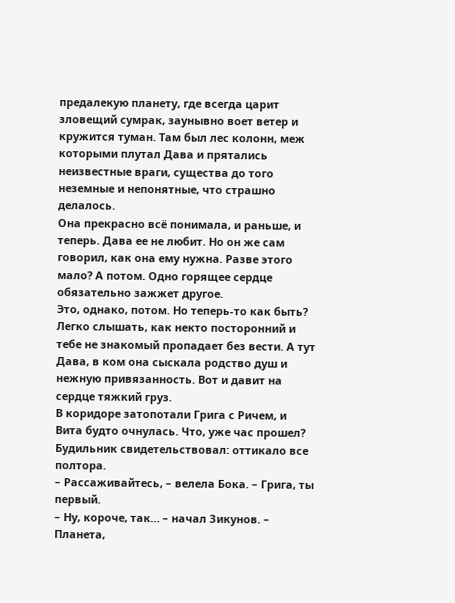предалекую планету, где всегда царит зловещий сумрак, заунывно воет ветер и кружится туман. Там был лес колонн, меж которыми плутал Дава и прятались неизвестные враги, существа до того неземные и непонятные, что страшно делалось.
Она прекрасно всё понимала, и раньше, и теперь. Дава ее не любит. Но он же сам говорил, как она ему нужна. Разве этого мало? А потом. Одно горящее сердце обязательно зажжет другое.
Это, однако, потом. Но теперь-то как быть? Легко слышать, как некто посторонний и тебе не знакомый пропадает без вести. А тут Дава, в ком она сыскала родство душ и нежную привязанность. Вот и давит на сердце тяжкий груз.
В коридоре затопотали Грига с Ричем, и Вита будто очнулась. Что, уже час прошел? Будильник свидетельствовал: оттикало все полтора.
– Рассаживайтесь, – велела Бока. – Грига, ты первый.
– Ну, короче, так… – начал Зикунов. – Планета,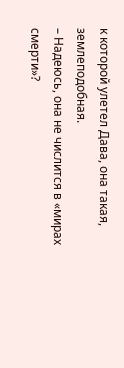к которой улетел Дава, она такая, землеподобная.
– Надеюсь, она не числится в «мирах смерти»?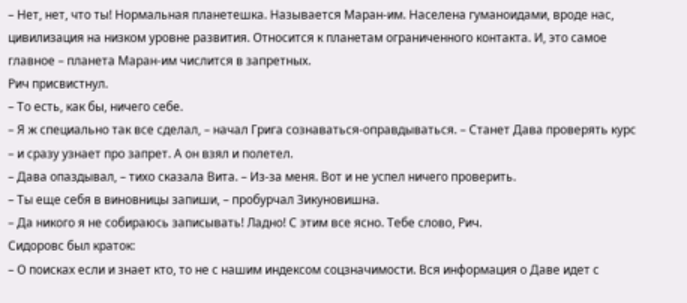– Нет, нет, что ты! Нормальная планетешка. Называется Маран-им. Населена гуманоидами, вроде нас, цивилизация на низком уровне развития. Относится к планетам ограниченного контакта. И, это самое главное – планета Маран-им числится в запретных.
Рич присвистнул.
– То есть, как бы, ничего себе.
– Я ж специально так все сделал, – начал Грига сознаваться-оправдываться. – Станет Дава проверять курс – и сразу узнает про запрет. А он взял и полетел.
– Дава опаздывал, – тихо сказала Вита. – Из-за меня. Вот и не успел ничего проверить.
– Ты еще себя в виновницы запиши, – пробурчал Зикуновишна.
– Да никого я не собираюсь записывать! Ладно! С этим все ясно. Тебе слово, Рич.
Сидоровс был краток:
– О поисках если и знает кто, то не с нашим индексом соцзначимости. Вся информация о Даве идет с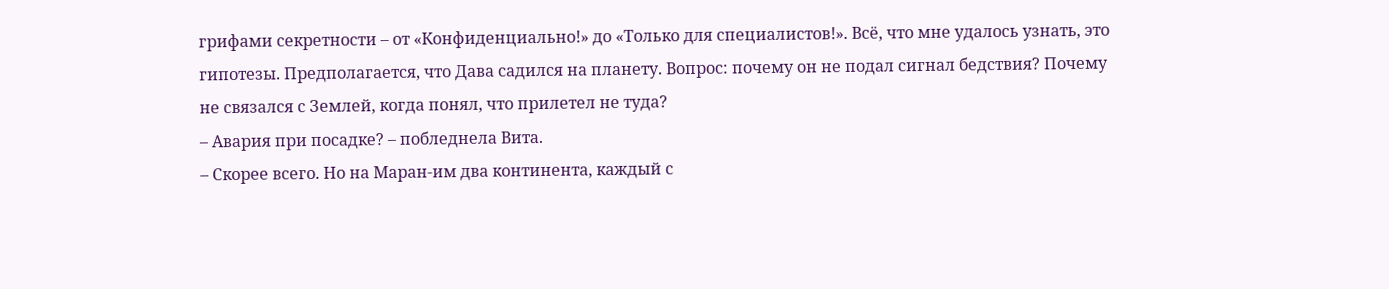грифами секретности – от «Конфиденциально!» до «Только для специалистов!». Всё, что мне удалось узнать, это гипотезы. Предполагается, что Дава садился на планету. Вопрос: почему он не подал сигнал бедствия? Почему не связался с Землей, когда понял, что прилетел не туда?
– Авария при посадке? – побледнела Вита.
– Скорее всего. Но на Маран-им два континента, каждый с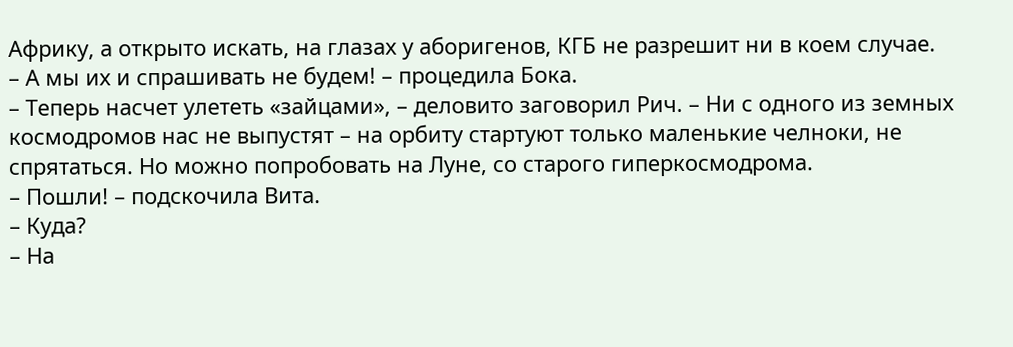Африку, а открыто искать, на глазах у аборигенов, КГБ не разрешит ни в коем случае.
– А мы их и спрашивать не будем! – процедила Бока.
– Теперь насчет улететь «зайцами», – деловито заговорил Рич. – Ни с одного из земных космодромов нас не выпустят – на орбиту стартуют только маленькие челноки, не спрятаться. Но можно попробовать на Луне, со старого гиперкосмодрома.
– Пошли! – подскочила Вита.
– Куда?
– На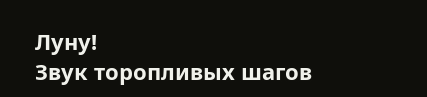Луну!
Звук торопливых шагов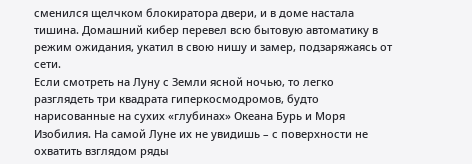сменился щелчком блокиратора двери, и в доме настала тишина. Домашний кибер перевел всю бытовую автоматику в режим ожидания, укатил в свою нишу и замер, подзаряжаясь от сети.
Если смотреть на Луну с Земли ясной ночью, то легко разглядеть три квадрата гиперкосмодромов, будто нарисованные на сухих «глубинах» Океана Бурь и Моря Изобилия. На самой Луне их не увидишь – с поверхности не охватить взглядом ряды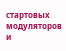стартовых модуляторов и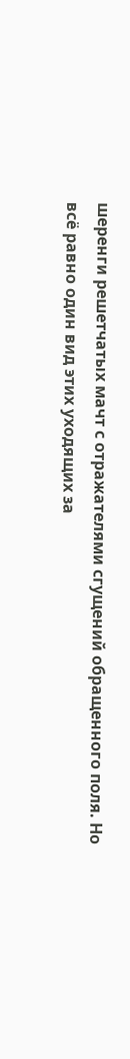шеренги решетчатых мачт с отражателями сгущений обращенного поля. Но всё равно один вид этих уходящих за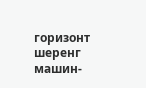горизонт шеренг машин-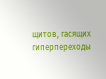щитов, гасящих гиперпереходы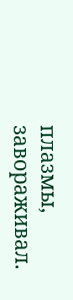плазмы, завораживал.